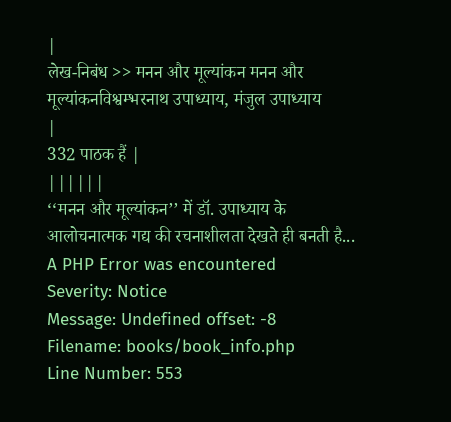|
लेख-निबंध >> मनन और मूल्यांकन मनन और मूल्यांकनविश्वम्भरनाथ उपाध्याय, मंजुल उपाध्याय
|
332 पाठक हैं |
||||||
‘‘मनन और मूल्यांकन’’ में डॉ. उपाध्याय के आलोचनात्मक गद्य की रचनाशीलता देखते ही बनती है...
A PHP Error was encountered
Severity: Notice
Message: Undefined offset: -8
Filename: books/book_info.php
Line Number: 553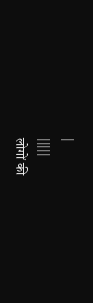|
|||||
लोगों की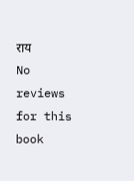राय
No reviews for this book